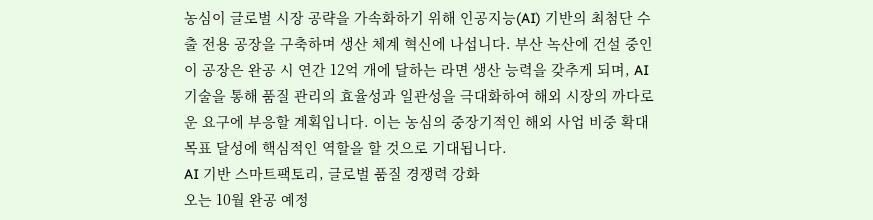농심이 글로벌 시장 공략을 가속화하기 위해 인공지능(AI) 기반의 최첨단 수출 전용 공장을 구축하며 생산 체계 혁신에 나섭니다. 부산 녹산에 건설 중인 이 공장은 완공 시 연간 12억 개에 달하는 라면 생산 능력을 갖추게 되며, AI 기술을 통해 품질 관리의 효율성과 일관성을 극대화하여 해외 시장의 까다로운 요구에 부응할 계획입니다. 이는 농심의 중장기적인 해외 사업 비중 확대 목표 달성에 핵심적인 역할을 할 것으로 기대됩니다.
AI 기반 스마트팩토리, 글로벌 품질 경쟁력 강화
오는 10월 완공 예정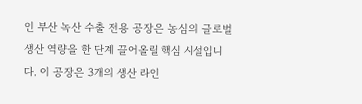인 부산 녹산 수출 전용 공장은 농심의 글로벌 생산 역량을 한 단계 끌어올릴 핵심 시설입니다. 이 공장은 3개의 생산 라인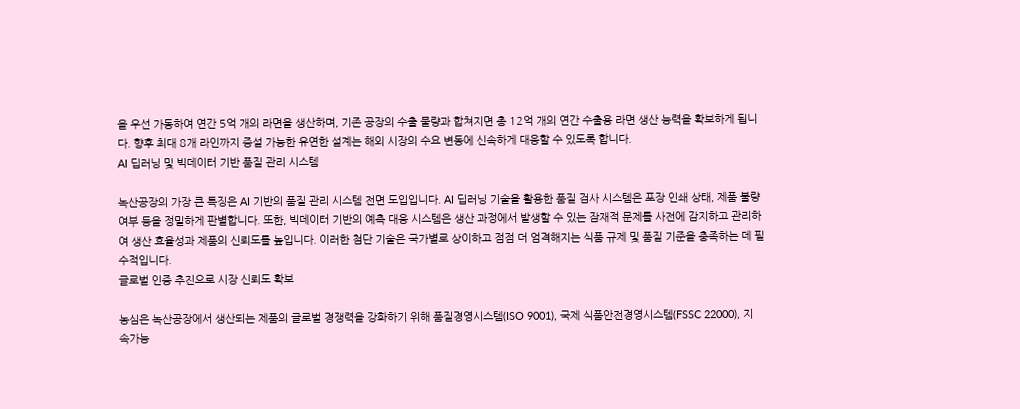을 우선 가동하여 연간 5억 개의 라면을 생산하며, 기존 공장의 수출 물량과 합쳐지면 총 12억 개의 연간 수출용 라면 생산 능력을 확보하게 됩니다. 향후 최대 8개 라인까지 증설 가능한 유연한 설계는 해외 시장의 수요 변동에 신속하게 대응할 수 있도록 합니다.
AI 딥러닝 및 빅데이터 기반 품질 관리 시스템

녹산공장의 가장 큰 특징은 AI 기반의 품질 관리 시스템 전면 도입입니다. AI 딥러닝 기술을 활용한 품질 검사 시스템은 포장 인쇄 상태, 제품 불량 여부 등을 정밀하게 판별합니다. 또한, 빅데이터 기반의 예측 대응 시스템은 생산 과정에서 발생할 수 있는 잠재적 문제를 사전에 감지하고 관리하여 생산 효율성과 제품의 신뢰도를 높입니다. 이러한 첨단 기술은 국가별로 상이하고 점점 더 엄격해지는 식품 규제 및 품질 기준을 충족하는 데 필수적입니다.
글로벌 인증 추진으로 시장 신뢰도 확보

농심은 녹산공장에서 생산되는 제품의 글로벌 경쟁력을 강화하기 위해 품질경영시스템(ISO 9001), 국제 식품안전경영시스템(FSSC 22000), 지속가능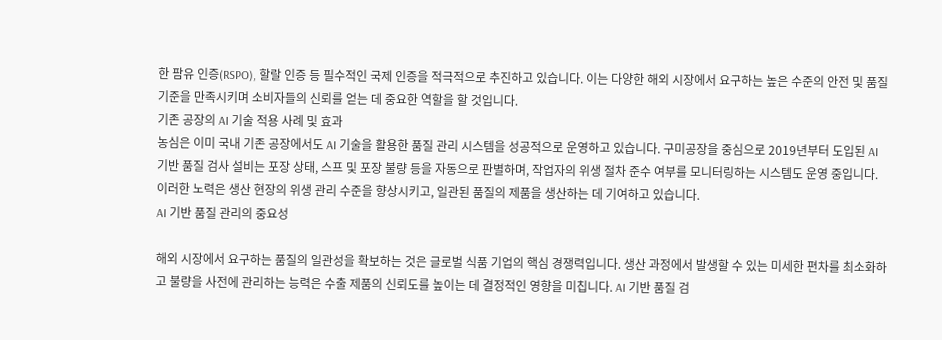한 팜유 인증(RSPO), 할랄 인증 등 필수적인 국제 인증을 적극적으로 추진하고 있습니다. 이는 다양한 해외 시장에서 요구하는 높은 수준의 안전 및 품질 기준을 만족시키며 소비자들의 신뢰를 얻는 데 중요한 역할을 할 것입니다.
기존 공장의 AI 기술 적용 사례 및 효과
농심은 이미 국내 기존 공장에서도 AI 기술을 활용한 품질 관리 시스템을 성공적으로 운영하고 있습니다. 구미공장을 중심으로 2019년부터 도입된 AI 기반 품질 검사 설비는 포장 상태, 스프 및 포장 불량 등을 자동으로 판별하며, 작업자의 위생 절차 준수 여부를 모니터링하는 시스템도 운영 중입니다. 이러한 노력은 생산 현장의 위생 관리 수준을 향상시키고, 일관된 품질의 제품을 생산하는 데 기여하고 있습니다.
AI 기반 품질 관리의 중요성

해외 시장에서 요구하는 품질의 일관성을 확보하는 것은 글로벌 식품 기업의 핵심 경쟁력입니다. 생산 과정에서 발생할 수 있는 미세한 편차를 최소화하고 불량을 사전에 관리하는 능력은 수출 제품의 신뢰도를 높이는 데 결정적인 영향을 미칩니다. AI 기반 품질 검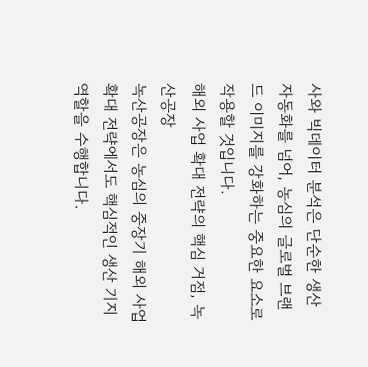사와 빅데이터 분석은 단순한 생산 자동화를 넘어, 농심의 글로벌 브랜드 이미지를 강화하는 중요한 요소로 작용할 것입니다.
해외 사업 확대 전략의 핵심 거점, 녹산공장
녹산공장은 농심의 중장기 해외 사업 확대 전략에서도 핵심적인 생산 기지 역할을 수행합니다.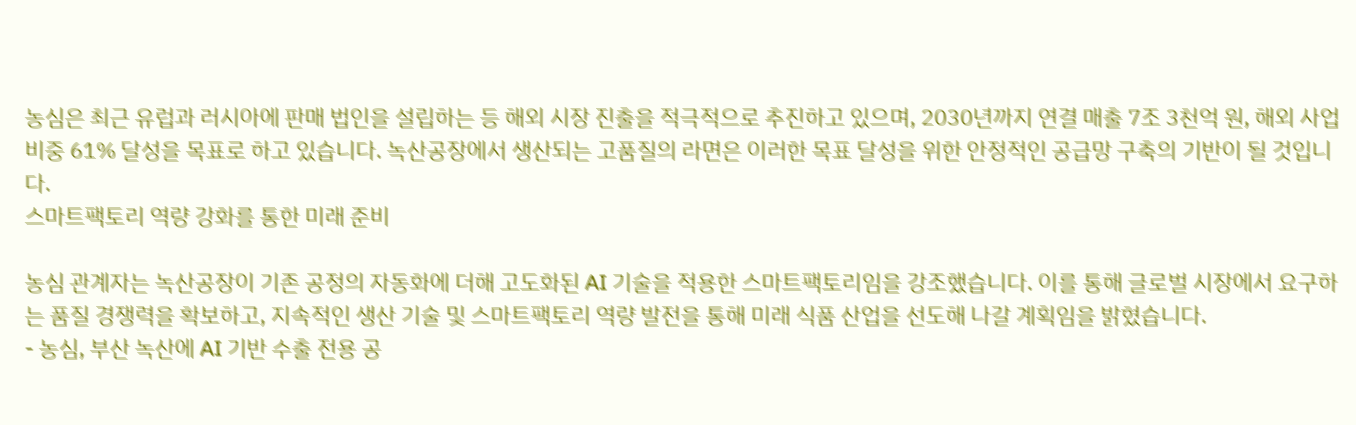농심은 최근 유럽과 러시아에 판매 법인을 설립하는 등 해외 시장 진출을 적극적으로 추진하고 있으며, 2030년까지 연결 매출 7조 3천억 원, 해외 사업 비중 61% 달성을 목표로 하고 있습니다. 녹산공장에서 생산되는 고품질의 라면은 이러한 목표 달성을 위한 안정적인 공급망 구축의 기반이 될 것입니다.
스마트팩토리 역량 강화를 통한 미래 준비

농심 관계자는 녹산공장이 기존 공정의 자동화에 더해 고도화된 AI 기술을 적용한 스마트팩토리임을 강조했습니다. 이를 통해 글로벌 시장에서 요구하는 품질 경쟁력을 확보하고, 지속적인 생산 기술 및 스마트팩토리 역량 발전을 통해 미래 식품 산업을 선도해 나갈 계획임을 밝혔습니다.
- 농심, 부산 녹산에 AI 기반 수출 전용 공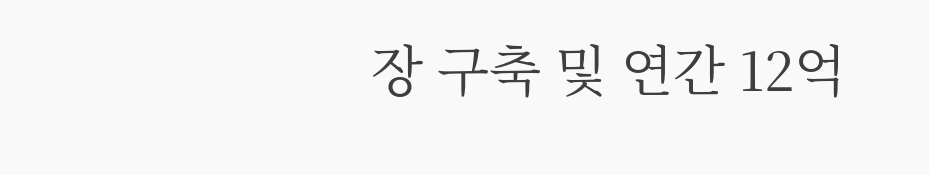장 구축 및 연간 12억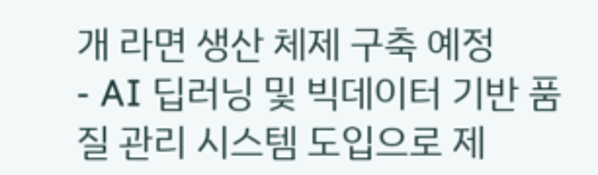개 라면 생산 체제 구축 예정
- AI 딥러닝 및 빅데이터 기반 품질 관리 시스템 도입으로 제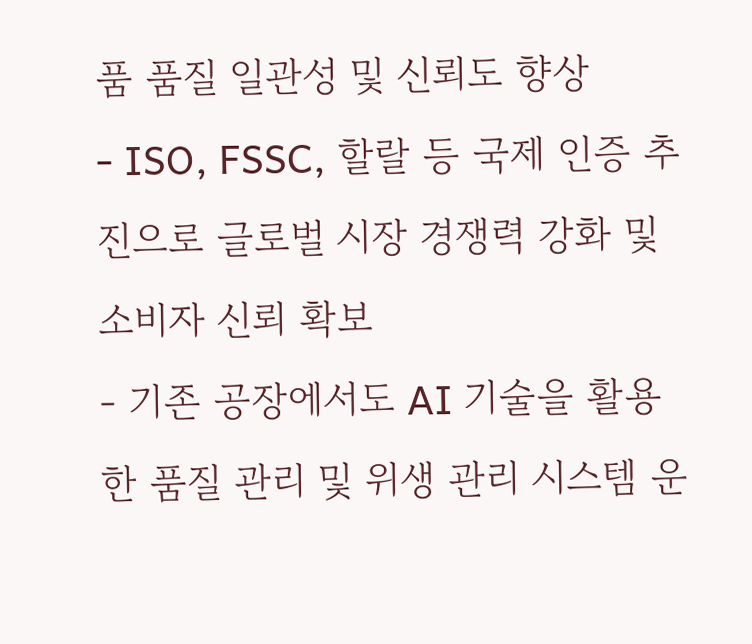품 품질 일관성 및 신뢰도 향상
- ISO, FSSC, 할랄 등 국제 인증 추진으로 글로벌 시장 경쟁력 강화 및 소비자 신뢰 확보
- 기존 공장에서도 AI 기술을 활용한 품질 관리 및 위생 관리 시스템 운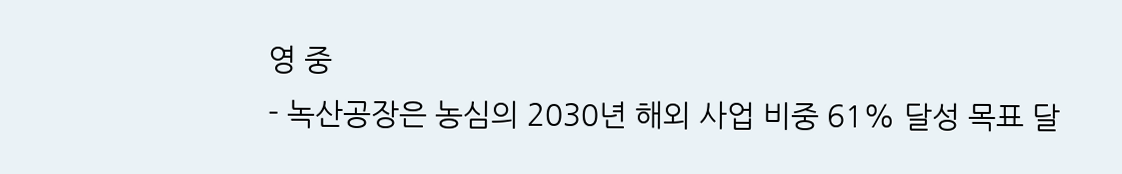영 중
- 녹산공장은 농심의 2030년 해외 사업 비중 61% 달성 목표 달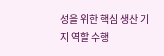성을 위한 핵심 생산 기지 역할 수행